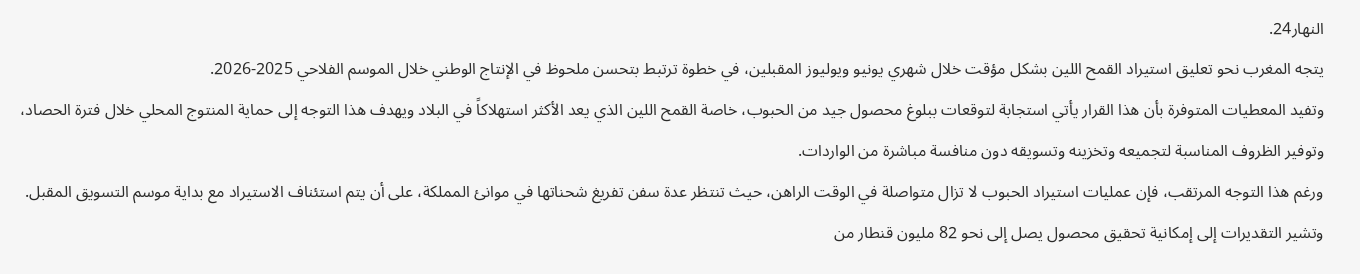النهار24.
يتجه المغرب نحو تعليق استيراد القمح اللين بشكل مؤقت خلال شهري يونيو ويوليوز المقبلين، في خطوة ترتبط بتحسن ملحوظ في الإنتاج الوطني خلال الموسم الفلاحي 2025-2026.
وتفيد المعطيات المتوفرة بأن هذا القرار يأتي استجابة لتوقعات ببلوغ محصول جيد من الحبوب، خاصة القمح اللين الذي يعد الأكثر استهلاكاً في البلاد ويهدف هذا التوجه إلى حماية المنتوج المحلي خلال فترة الحصاد، وتوفير الظروف المناسبة لتجميعه وتخزينه وتسويقه دون منافسة مباشرة من الواردات.
ورغم هذا التوجه المرتقب، فإن عمليات استيراد الحبوب لا تزال متواصلة في الوقت الراهن، حيث تنتظر عدة سفن تفريغ شحناتها في موانئ المملكة، على أن يتم استئناف الاستيراد مع بداية موسم التسويق المقبل.
وتشير التقديرات إلى إمكانية تحقيق محصول يصل إلى نحو 82 مليون قنطار من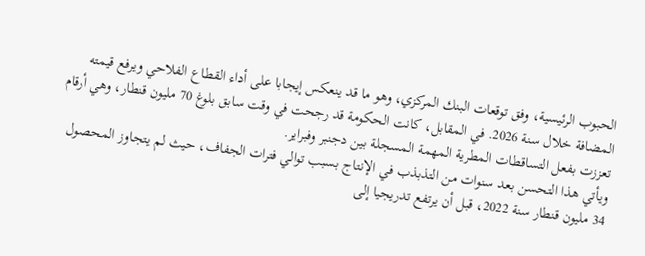الحبوب الرئيسية، وفق توقعات البنك المركزي، وهو ما قد ينعكس إيجابا على أداء القطاع الفلاحي ويرفع قيمته المضافة خلال سنة 2026. في المقابل، كانت الحكومة قد رجحت في وقت سابق بلوغ 70 مليون قنطار، وهي أرقام تعززت بفعل التساقطات المطرية المهمة المسجلة بين دجنبر وفبراير.
ويأتي هذا التحسن بعد سنوات من التذبذب في الإنتاج بسبب توالي فترات الجفاف، حيث لم يتجاوز المحصول 34 مليون قنطار سنة 2022، قبل أن يرتفع تدريجيا إلى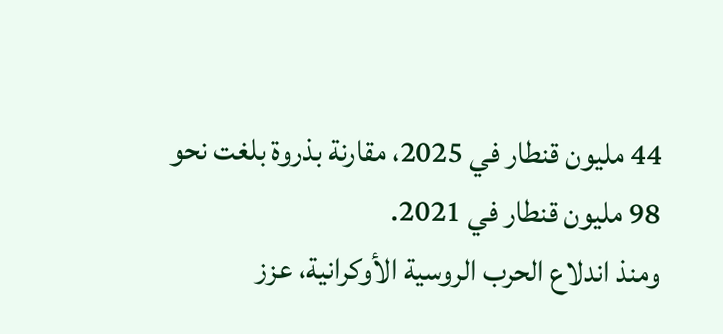44 مليون قنطار في 2025، مقارنة بذروة بلغت نحو 98 مليون قنطار في 2021.
ومنذ اندلاع الحرب الروسية الأوكرانية، عزز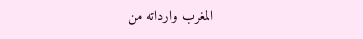المغرب وارداته من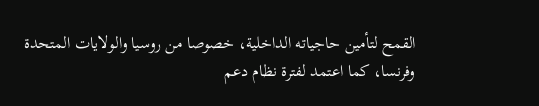القمح لتأمين حاجياته الداخلية، خصوصا من روسيا والولايات المتحدة وفرنسا، كما اعتمد لفترة نظام دعم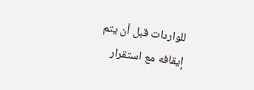للواردات قبل أن يتم إيقافه مع استقرار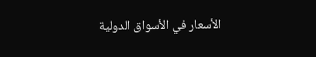الأسعار في الأسواق الدولية